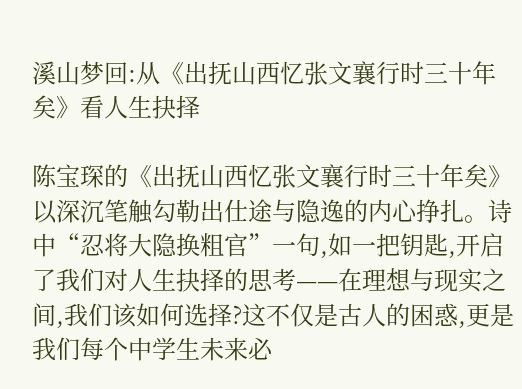溪山梦回:从《出抚山西忆张文襄行时三十年矣》看人生抉择

陈宝琛的《出抚山西忆张文襄行时三十年矣》以深沉笔触勾勒出仕途与隐逸的内心挣扎。诗中“忍将大隐换粗官”一句,如一把钥匙,开启了我们对人生抉择的思考——在理想与现实之间,我们该如何选择?这不仅是古人的困惑,更是我们每个中学生未来必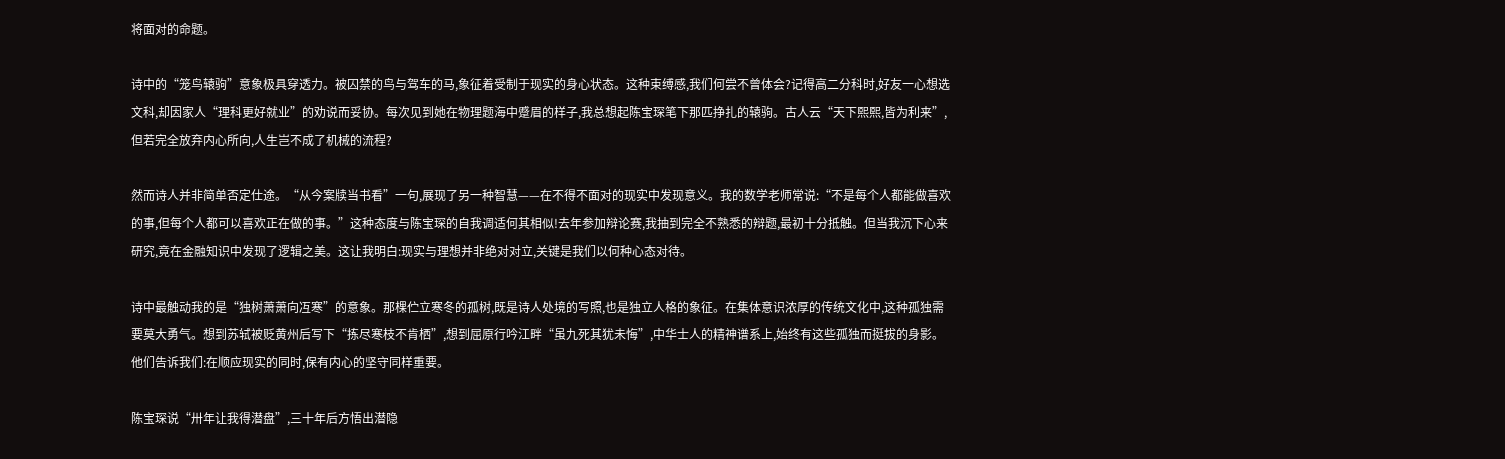将面对的命题。

诗中的“笼鸟辕驹”意象极具穿透力。被囚禁的鸟与驾车的马,象征着受制于现实的身心状态。这种束缚感,我们何尝不曾体会?记得高二分科时,好友一心想选文科,却因家人“理科更好就业”的劝说而妥协。每次见到她在物理题海中蹙眉的样子,我总想起陈宝琛笔下那匹挣扎的辕驹。古人云“天下熙熙,皆为利来”,但若完全放弃内心所向,人生岂不成了机械的流程?

然而诗人并非简单否定仕途。“从今案牍当书看”一句,展现了另一种智慧——在不得不面对的现实中发现意义。我的数学老师常说:“不是每个人都能做喜欢的事,但每个人都可以喜欢正在做的事。”这种态度与陈宝琛的自我调适何其相似!去年参加辩论赛,我抽到完全不熟悉的辩题,最初十分抵触。但当我沉下心来研究,竟在金融知识中发现了逻辑之美。这让我明白:现实与理想并非绝对对立,关键是我们以何种心态对待。

诗中最触动我的是“独树萧萧向冱寒”的意象。那棵伫立寒冬的孤树,既是诗人处境的写照,也是独立人格的象征。在集体意识浓厚的传统文化中,这种孤独需要莫大勇气。想到苏轼被贬黄州后写下“拣尽寒枝不肯栖”,想到屈原行吟江畔“虽九死其犹未悔”,中华士人的精神谱系上,始终有这些孤独而挺拔的身影。他们告诉我们:在顺应现实的同时,保有内心的坚守同样重要。

陈宝琛说“卅年让我得潜盘”,三十年后方悟出潜隐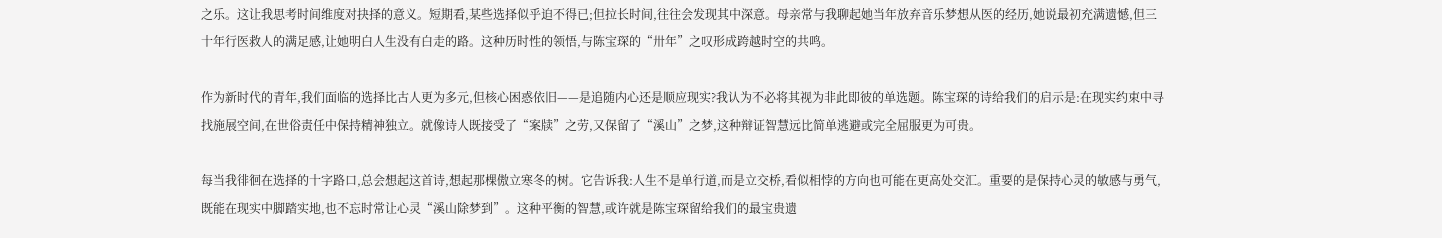之乐。这让我思考时间维度对抉择的意义。短期看,某些选择似乎迫不得已;但拉长时间,往往会发现其中深意。母亲常与我聊起她当年放弃音乐梦想从医的经历,她说最初充满遗憾,但三十年行医救人的满足感,让她明白人生没有白走的路。这种历时性的领悟,与陈宝琛的“卅年”之叹形成跨越时空的共鸣。

作为新时代的青年,我们面临的选择比古人更为多元,但核心困惑依旧——是追随内心还是顺应现实?我认为不必将其视为非此即彼的单选题。陈宝琛的诗给我们的启示是:在现实约束中寻找施展空间,在世俗责任中保持精神独立。就像诗人既接受了“案牍”之劳,又保留了“溪山”之梦,这种辩证智慧远比简单逃避或完全屈服更为可贵。

每当我徘徊在选择的十字路口,总会想起这首诗,想起那棵傲立寒冬的树。它告诉我:人生不是单行道,而是立交桥,看似相悖的方向也可能在更高处交汇。重要的是保持心灵的敏感与勇气,既能在现实中脚踏实地,也不忘时常让心灵“溪山除梦到”。这种平衡的智慧,或许就是陈宝琛留给我们的最宝贵遗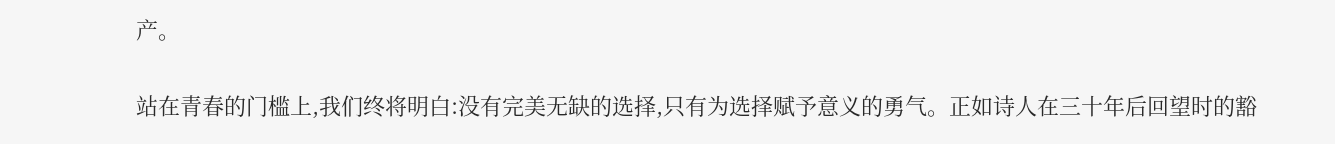产。

站在青春的门槛上,我们终将明白:没有完美无缺的选择,只有为选择赋予意义的勇气。正如诗人在三十年后回望时的豁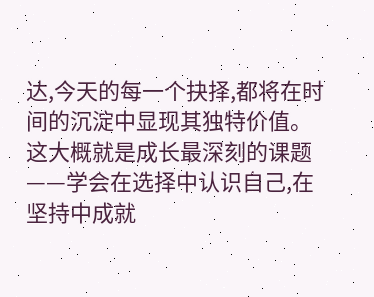达,今天的每一个抉择,都将在时间的沉淀中显现其独特价值。这大概就是成长最深刻的课题——学会在选择中认识自己,在坚持中成就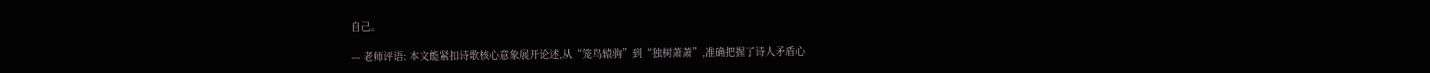自己。

--- 老师评语: 本文能紧扣诗歌核心意象展开论述,从“笼鸟辕驹”到“独树萧萧”,准确把握了诗人矛盾心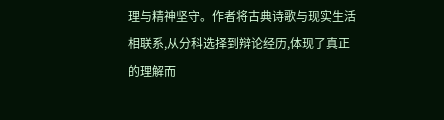理与精神坚守。作者将古典诗歌与现实生活相联系,从分科选择到辩论经历,体现了真正的理解而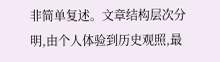非简单复述。文章结构层次分明,由个人体验到历史观照,最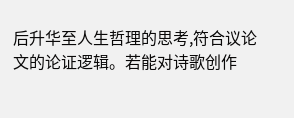后升华至人生哲理的思考,符合议论文的论证逻辑。若能对诗歌创作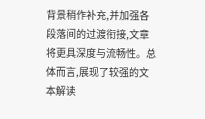背景稍作补充,并加强各段落间的过渡衔接,文章将更具深度与流畅性。总体而言,展现了较强的文本解读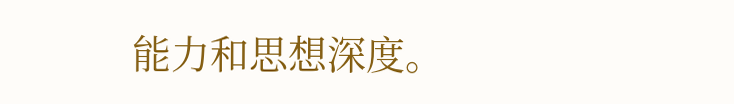能力和思想深度。